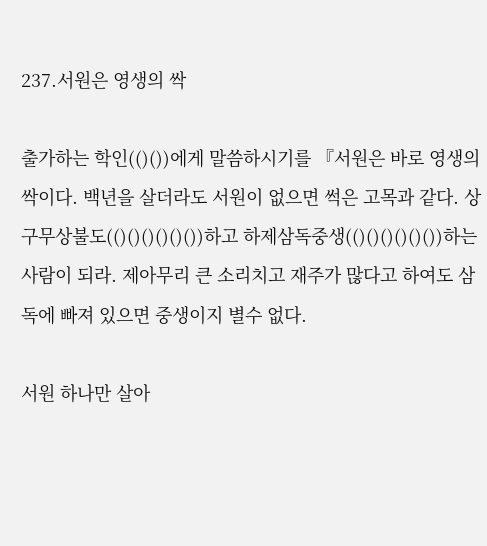237.서원은 영생의 싹

출가하는 학인(()())에게 말씀하시기를 『서원은 바로 영생의 싹이다. 백년을 살더라도 서원이 없으면 썩은 고목과 같다. 상구무상불도(()()()()()())하고 하제삼독중생(()()()()()())하는 사람이 되라. 제아무리 큰 소리치고 재주가 많다고 하여도 삼독에 빠져 있으면 중생이지 별수 없다.

서원 하나만 살아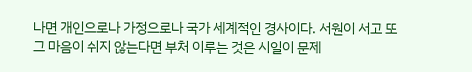나면 개인으로나 가정으로나 국가 세계적인 경사이다. 서원이 서고 또 그 마음이 쉬지 않는다면 부처 이루는 것은 시일이 문제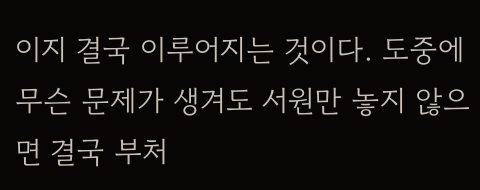이지 결국 이루어지는 것이다. 도중에 무슨 문제가 생겨도 서원만 놓지 않으면 결국 부처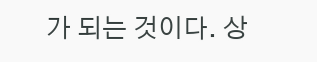가 되는 것이다. 상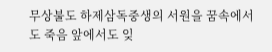무상불도 하제삼독중생의 서원을 꿈속에서도 죽음 앞에서도 잊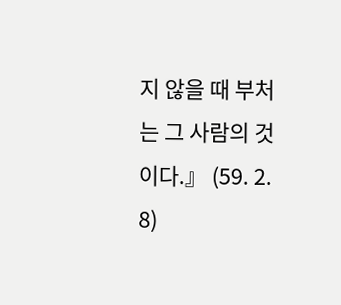지 않을 때 부처는 그 사람의 것이다.』 (59. 2. 8)